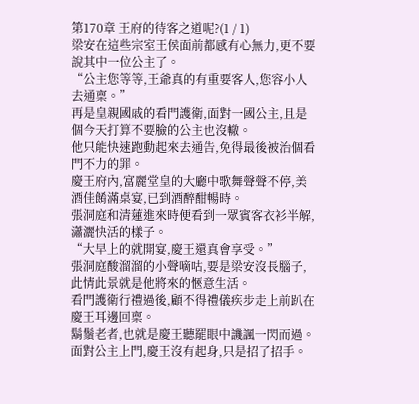第170章 王府的待客之道呢?(1 / 1)
梁安在這些宗室王侯面前都感有心無力,更不要說其中一位公主了。
“公主您等等,王爺真的有重要客人,您容小人去通稟。”
再是皇親國戚的看門護衛,面對一國公主,且是個今天打算不要臉的公主也沒轍。
他只能快速跑動起來去通告,免得最後被治個看門不力的罪。
慶王府內,富麗堂皇的大廳中歌舞聲聲不停,美酒佳餚滿桌宴,已到酒醉酣暢時。
張洞庭和清蓮進來時便看到一眾賓客衣衫半解,瀟灑快活的樣子。
“大早上的就開宴,慶王還真會享受。”
張洞庭酸溜溜的小聲嘀咕,要是梁安沒長腦子,此情此景就是他將來的愜意生活。
看門護衛行禮過後,顧不得禮儀疾步走上前趴在慶王耳邊回稟。
鬍鬚老者,也就是慶王聽罷眼中譏諷一閃而過。
面對公主上門,慶王沒有起身,只是招了招手。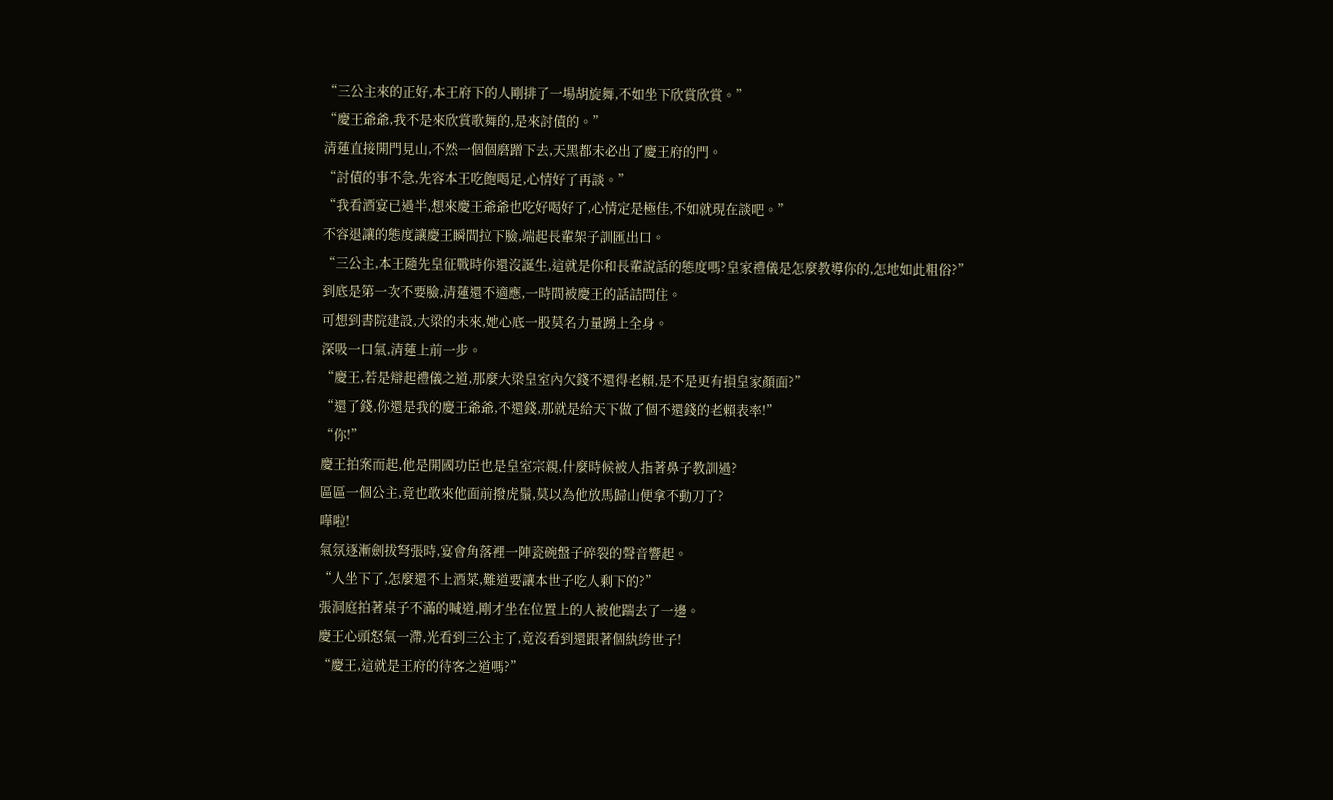“三公主來的正好,本王府下的人剛排了一場胡旋舞,不如坐下欣賞欣賞。”
“慶王爺爺,我不是來欣賞歌舞的,是來討債的。”
清蓮直接開門見山,不然一個個磨蹭下去,天黑都未必出了慶王府的門。
“討債的事不急,先容本王吃飽喝足,心情好了再談。”
“我看酒宴已過半,想來慶王爺爺也吃好喝好了,心情定是極佳,不如就現在談吧。”
不容退讓的態度讓慶王瞬間拉下臉,端起長輩架子訓匯出口。
“三公主,本王隨先皇征戰時你還沒誕生,這就是你和長輩說話的態度嗎?皇家禮儀是怎麼教導你的,怎地如此粗俗?”
到底是第一次不要臉,清蓮還不適應,一時間被慶王的話詰問住。
可想到書院建設,大梁的未來,她心底一股莫名力量踴上全身。
深吸一口氣,清蓮上前一步。
“慶王,若是辯起禮儀之道,那麼大梁皇室內欠錢不還得老賴,是不是更有損皇家顏面?”
“還了錢,你還是我的慶王爺爺,不還錢,那就是給天下做了個不還錢的老賴表率!”
“你!”
慶王拍案而起,他是開國功臣也是皇室宗親,什麼時候被人指著鼻子教訓過?
區區一個公主,竟也敢來他面前撥虎鬚,莫以為他放馬歸山便拿不動刀了?
嘩啦!
氣氛逐漸劍拔弩張時,宴會角落裡一陣瓷碗盤子碎裂的聲音響起。
“人坐下了,怎麼還不上酒菜,難道要讓本世子吃人剩下的?”
張洞庭拍著桌子不滿的喊道,剛才坐在位置上的人被他踹去了一邊。
慶王心頭怒氣一滯,光看到三公主了,竟沒看到還跟著個紈絝世子!
“慶王,這就是王府的待客之道嗎?”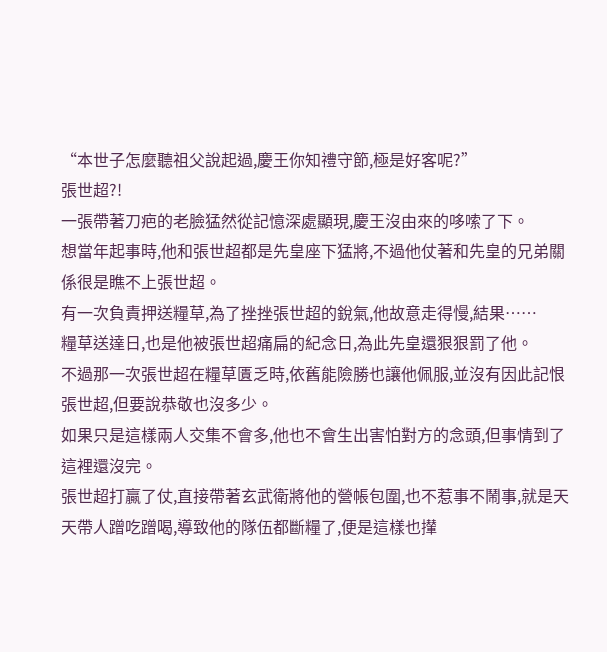“本世子怎麼聽祖父說起過,慶王你知禮守節,極是好客呢?”
張世超?!
一張帶著刀疤的老臉猛然從記憶深處顯現,慶王沒由來的哆嗦了下。
想當年起事時,他和張世超都是先皇座下猛將,不過他仗著和先皇的兄弟關係很是瞧不上張世超。
有一次負責押送糧草,為了挫挫張世超的銳氣,他故意走得慢,結果……
糧草送達日,也是他被張世超痛扁的紀念日,為此先皇還狠狠罰了他。
不過那一次張世超在糧草匱乏時,依舊能險勝也讓他佩服,並沒有因此記恨張世超,但要說恭敬也沒多少。
如果只是這樣兩人交集不會多,他也不會生出害怕對方的念頭,但事情到了這裡還沒完。
張世超打贏了仗,直接帶著玄武衛將他的營帳包圍,也不惹事不鬧事,就是天天帶人蹭吃蹭喝,導致他的隊伍都斷糧了,便是這樣也攆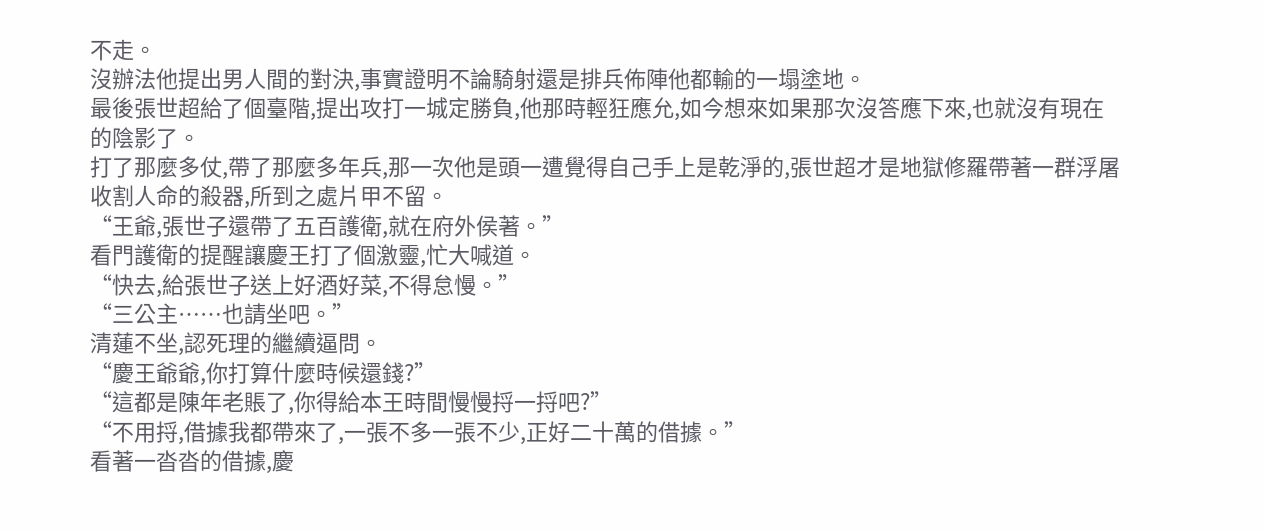不走。
沒辦法他提出男人間的對決,事實證明不論騎射還是排兵佈陣他都輸的一塌塗地。
最後張世超給了個臺階,提出攻打一城定勝負,他那時輕狂應允,如今想來如果那次沒答應下來,也就沒有現在的陰影了。
打了那麼多仗,帶了那麼多年兵,那一次他是頭一遭覺得自己手上是乾淨的,張世超才是地獄修羅帶著一群浮屠收割人命的殺器,所到之處片甲不留。
“王爺,張世子還帶了五百護衛,就在府外侯著。”
看門護衛的提醒讓慶王打了個激靈,忙大喊道。
“快去,給張世子送上好酒好菜,不得怠慢。”
“三公主……也請坐吧。”
清蓮不坐,認死理的繼續逼問。
“慶王爺爺,你打算什麼時候還錢?”
“這都是陳年老賬了,你得給本王時間慢慢捋一捋吧?”
“不用捋,借據我都帶來了,一張不多一張不少,正好二十萬的借據。”
看著一沓沓的借據,慶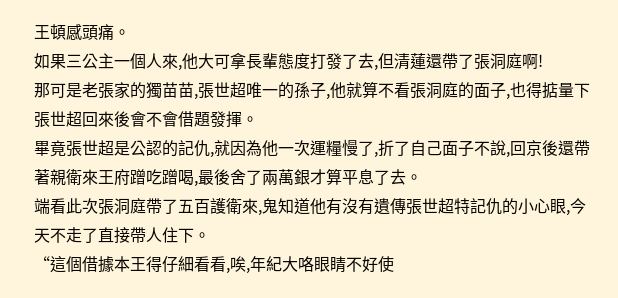王頓感頭痛。
如果三公主一個人來,他大可拿長輩態度打發了去,但清蓮還帶了張洞庭啊!
那可是老張家的獨苗苗,張世超唯一的孫子,他就算不看張洞庭的面子,也得掂量下張世超回來後會不會借題發揮。
畢竟張世超是公認的記仇,就因為他一次運糧慢了,折了自己面子不說,回京後還帶著親衛來王府蹭吃蹭喝,最後舍了兩萬銀才算平息了去。
端看此次張洞庭帶了五百護衛來,鬼知道他有沒有遺傳張世超特記仇的小心眼,今天不走了直接帶人住下。
“這個借據本王得仔細看看,唉,年紀大咯眼睛不好使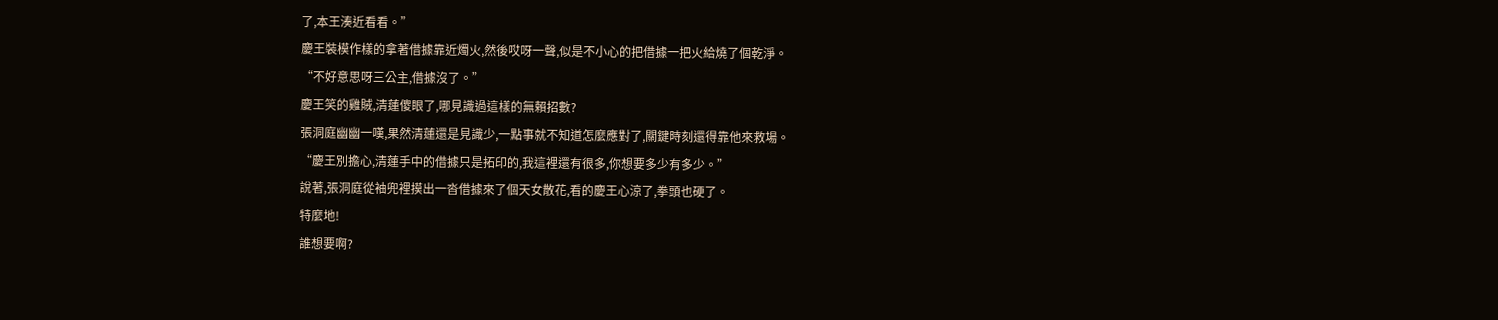了,本王湊近看看。”
慶王裝模作樣的拿著借據靠近燭火,然後哎呀一聲,似是不小心的把借據一把火給燒了個乾淨。
“不好意思呀三公主,借據沒了。”
慶王笑的雞賊,清蓮傻眼了,哪見識過這樣的無賴招數?
張洞庭幽幽一嘆,果然清蓮還是見識少,一點事就不知道怎麼應對了,關鍵時刻還得靠他來救場。
“慶王別擔心,清蓮手中的借據只是拓印的,我這裡還有很多,你想要多少有多少。”
說著,張洞庭從袖兜裡摸出一沓借據來了個天女散花,看的慶王心涼了,拳頭也硬了。
特麼地!
誰想要啊?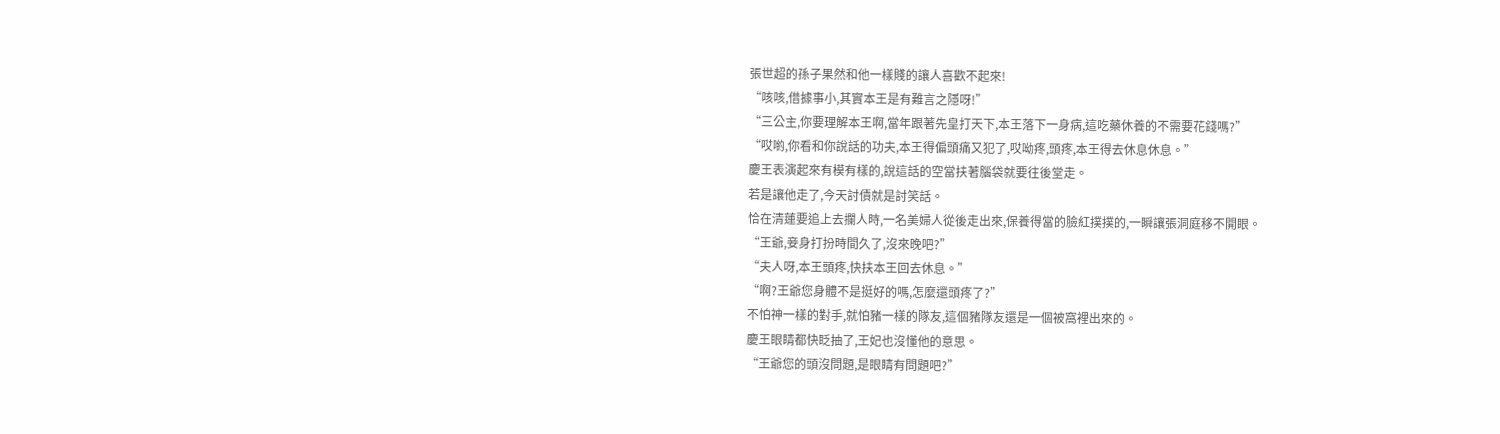張世超的孫子果然和他一樣賤的讓人喜歡不起來!
“咳咳,借據事小,其實本王是有難言之隱呀!”
“三公主,你要理解本王啊,當年跟著先皇打天下,本王落下一身病,這吃藥休養的不需要花錢嗎?”
“哎喲,你看和你說話的功夫,本王得偏頭痛又犯了,哎呦疼,頭疼,本王得去休息休息。”
慶王表演起來有模有樣的,說這話的空當扶著腦袋就要往後堂走。
若是讓他走了,今天討債就是討笑話。
恰在清蓮要追上去攔人時,一名美婦人從後走出來,保養得當的臉紅撲撲的,一瞬讓張洞庭移不開眼。
“王爺,妾身打扮時間久了,沒來晚吧?”
“夫人呀,本王頭疼,快扶本王回去休息。”
“啊?王爺您身體不是挺好的嗎,怎麼還頭疼了?”
不怕神一樣的對手,就怕豬一樣的隊友,這個豬隊友還是一個被窩裡出來的。
慶王眼睛都快眨抽了,王妃也沒懂他的意思。
“王爺您的頭沒問題,是眼睛有問題吧?”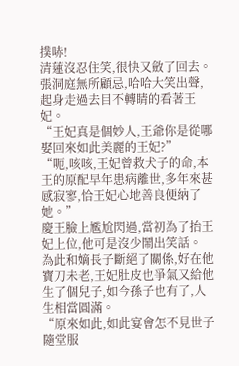撲哧!
清蓮沒忍住笑,很快又斂了回去。
張洞庭無所顧忌,哈哈大笑出聲,起身走過去目不轉睛的看著王妃。
“王妃真是個妙人,王爺你是從哪娶回來如此美麗的王妃?”
“呃,咳咳,王妃曾救犬子的命,本王的原配早年患病離世,多年來甚感寂寥,恰王妃心地善良便納了她。”
慶王臉上尷尬閃過,當初為了抬王妃上位,他可是沒少鬧出笑話。
為此和嫡長子斷絕了關係,好在他寶刀未老,王妃肚皮也爭氣又給他生了個兒子,如今孫子也有了,人生相當圓滿。
“原來如此,如此宴會怎不見世子隨堂服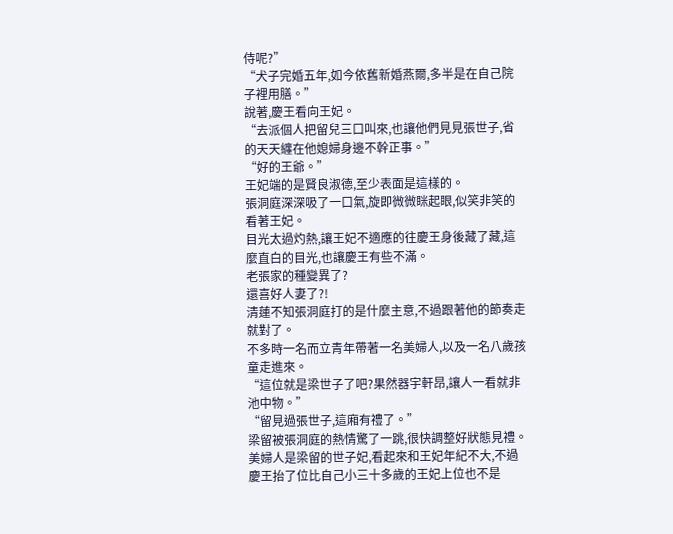侍呢?”
“犬子完婚五年,如今依舊新婚燕爾,多半是在自己院子裡用膳。”
說著,慶王看向王妃。
“去派個人把留兒三口叫來,也讓他們見見張世子,省的天天纏在他媳婦身邊不幹正事。”
“好的王爺。”
王妃端的是賢良淑德,至少表面是這樣的。
張洞庭深深吸了一口氣,旋即微微眯起眼,似笑非笑的看著王妃。
目光太過灼熱,讓王妃不適應的往慶王身後藏了藏,這麼直白的目光,也讓慶王有些不滿。
老張家的種變異了?
還喜好人妻了?!
清蓮不知張洞庭打的是什麼主意,不過跟著他的節奏走就對了。
不多時一名而立青年帶著一名美婦人,以及一名八歲孩童走進來。
“這位就是梁世子了吧?果然器宇軒昂,讓人一看就非池中物。”
“留見過張世子,這廂有禮了。”
梁留被張洞庭的熱情驚了一跳,很快調整好狀態見禮。
美婦人是梁留的世子妃,看起來和王妃年紀不大,不過慶王抬了位比自己小三十多歲的王妃上位也不是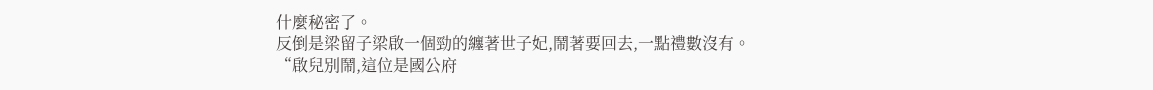什麼秘密了。
反倒是梁留子梁啟一個勁的纏著世子妃,鬧著要回去,一點禮數沒有。
“啟兒別鬧,這位是國公府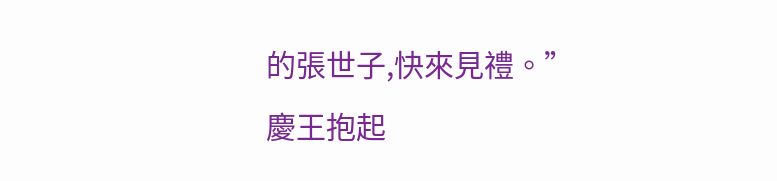的張世子,快來見禮。”
慶王抱起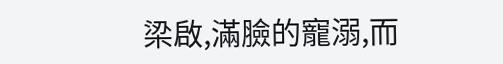梁啟,滿臉的寵溺,而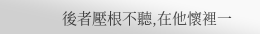後者壓根不聽,在他懷裡一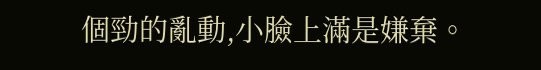個勁的亂動,小臉上滿是嫌棄。